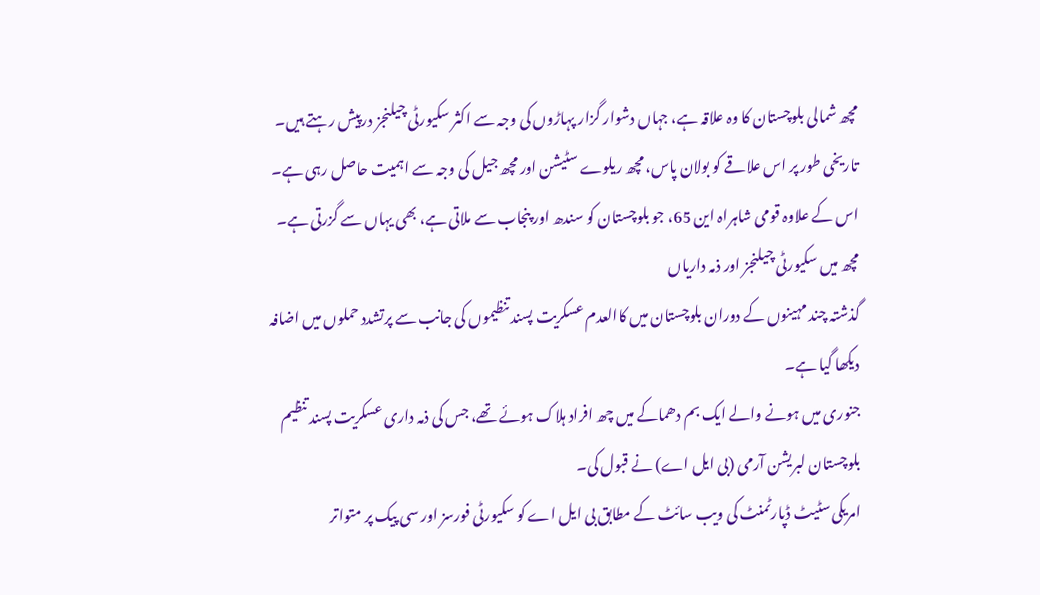مچھ شمالی بلوچستان کا وہ علاقہ ہے، جہاں دشوار گزار پہاڑوں کی وجہ سے اکثر سکیورٹی چیلنجز درپیش رہتے ہیں۔ تاریخی طور پر اس علاقے کو بولان پاس، مچھ ریلوے سٹیشن اور مچھ جیل کی وجہ سے اہمیت حاصل رہی ہے۔
اس کے علاوہ قومی شاہراہ این 65، جو بلوچستان کو سندھ اور پنجاب سے ملاتی ہے، بھی یہاں سے گزرتی ہے۔
مچھ میں سکیورٹی چیلنجز اور ذمہ داریاں
گذشتہ چند مہینوں کے دوران بلوچستان میں کاالعدم عسکریت پسند تنظیموں کی جانب سے پرتشدد حملوں میں اضافہ دیکھا گیا ہے۔
جنوری میں ہونے والے ایک بم دھماکے میں چھ افراد ہلاک ہوئے تھے، جس کی ذمہ داری عسکریت پسند تنظیم بلوچستان لبریشن آرمی (بی ایل اے) نے قبول کی۔
امریکی سٹیٹ ڈپارٹمنٹ کی ویب سائٹ کے مطابق بی ایل اے کو سکیورٹی فورسز اور سی پیک پر متواتر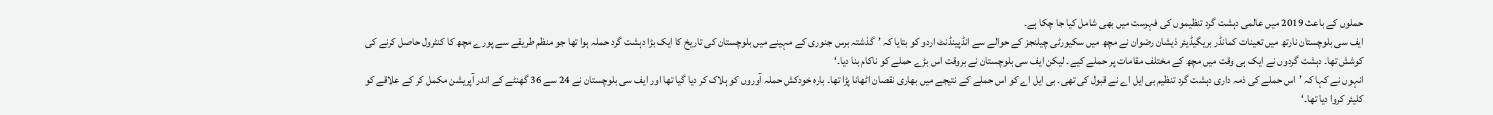حملوں کے باعث 2019 میں عالمی دہشت گرد تنظیموں کی فہرست میں بھی شامل کیا جا چکا ہے۔
ایف سی بلوچستان نارتھ میں تعینات کمانڈر بریگیڈیئر ذیشان رضوان نے مچھ میں سکیورٹی چیلنجز کے حوالے سے انڈپینڈنٹ اردو کو بتایا کہ ’گذشتہ برس جنوری کے مہینے میں بلوچستان کی تاریخ کا ایک بڑا دہشت گرد حملہ ہوا تھا جو منظم طریقے سے پورے مچھ کا کنٹرول حاصل کرنے کی کوشش تھا۔ دہشت گردوں نے ایک ہی وقت میں مچھ کے مختلف مقامات پر حملے کیے۔ لیکن ایف سی بلوچستان نے بروقت اس بڑے حملے کو ناکام بنا دیا۔‘
انہوں نے کہا کہ ’اس حملے کی ذمہ داری دہشت گرد تنظیم بی ایل اے نے قبول کی تھی۔ بی ایل اے کو اس حملے کے نتیجے میں بھاری نقصان اٹھانا پڑا تھا۔ بارہ خودکش حملہ آوروں کو ہلاک کر دیا گیا تھا اور ایف سی بلوچستان نے 24 سے 36 گھنٹے کے اندر آپریشن مکمل کر کے علاقے کو کلیئر کروا دیا تھا۔‘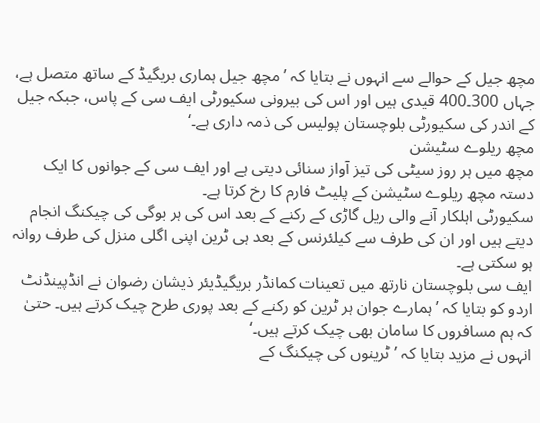مچھ جیل کے حوالے سے انہوں نے بتایا کہ ’مچھ جیل ہماری بریگیڈ کے ساتھ متصل ہے، جہاں 300۔400 قیدی ہیں اور اس کی بیرونی سکیورٹی ایف سی کے پاس، جبکہ جیل کے اندر کی سکیورٹی بلوچستان پولیس کی ذمہ داری ہے۔‘
مچھ ریلوے سٹیشن
مچھ میں ہر روز سیٹی کی تیز آواز سنائی دیتی ہے اور ایف سی کے جوانوں کا ایک دستہ مچھ ریلوے سٹیشن کے پلیٹ فارم کا رخ کرتا ہے۔
سکیورٹی اہلکار آنے والی ریل گاڑی کے رکنے کے بعد اس کی ہر بوگی کی چیکنگ انجام دیتے ہیں اور ان کی طرف سے کیلئرنس کے بعد ہی ٹرین اپنی اگلی منزل کی طرف روانہ ہو سکتی ہے۔
ایف سی بلوچستان نارتھ میں تعینات کمانڈر بریگیڈیئر ذیشان رضوان نے انڈپینڈنٹ اردو کو بتایا کہ ’ہمارے جوان ہر ٹرین کو رکنے کے بعد پوری طرح چیک کرتے ہیں۔ حتیٰ کہ ہم مسافروں کا سامان بھی چیک کرتے ہیں۔‘
انہوں نے مزید بتایا کہ ’ٹرینوں کی چیکنگ کے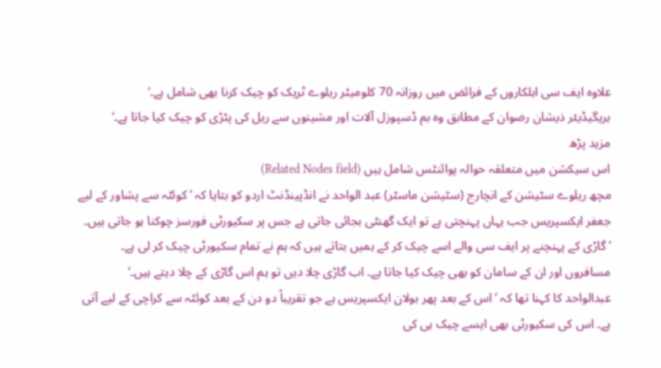علاوہ ایف سی اہلکاروں کے فرائض میں روزانہ 70 کلومیٹر ریلوے ٹریک کو چیک کرنا بھی شامل ہے۔‘
بریگیڈیئر ذیشان رضوان کے مطابق وہ بم ڈسپوزل آلات اور مشینوں سے ریل کی پٹڑی کو چیک کیا جاتا ہے۔‘
مزید پڑھ
اس سیکشن میں متعلقہ حوالہ پوائنٹس شامل ہیں (Related Nodes field)
مچھ ریلوے سٹیشن کے انچارج (سٹیشن ماسٹر) عبد الواحد نے انڈپینڈنٹ اردو کو بتایا کہ ’کوئٹہ سے پشاور کے لیے جعفر ایکسپریس جب یہاں پہنچتی ہے تو ایک گھنٹی بجائی جاتی ہے جس پر سکیورٹی فورسز چوکنا ہو جاتی ہیں۔
’گاڑی کے پہنچنے پر ایف سی والے اسے چیک کر کے ہمیں بتاتے ہیں کہ ہم نے تمام سکیورٹی چیک کر لی ہے۔ مسافروں اور ان کے سامان کو بھی چیک کیا جاتا ہے۔ اب گاڑی چلا دیں تو ہم اس گاڑی کے چلا دیتے ہیں۔‘
عبدالواحد کا کہنا تھا کہ ’اس کے بعد پھر بولان ایکسپریس ہے جو تقریباً دو دن کے بعد کوئٹہ سے کراچی کے لیے آتی ہے۔ اس کی سکیورٹی بھی ایسے چیک ہی کی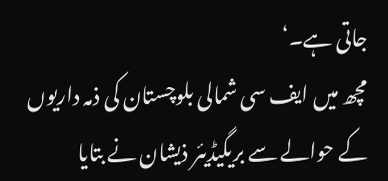جاتی ہے۔‘
مچھ میں ایف سی شمالی بلوچستان کی ذمہ داریوں کے حوالے سے بریگیڈیئر ذیشان نے بتایا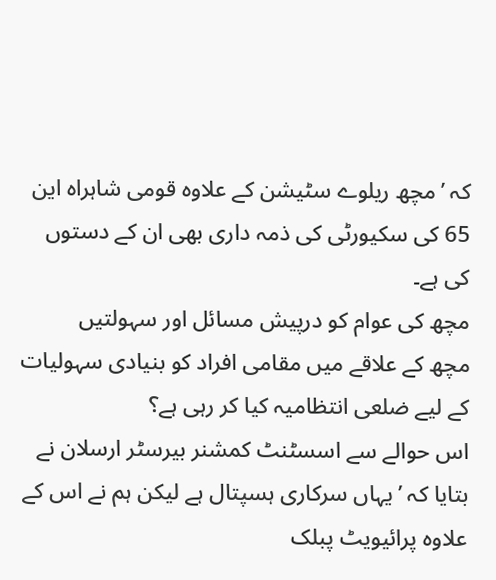کہ ’مچھ ریلوے سٹیشن کے علاوہ قومی شاہراہ این 65 کی سکیورٹی کی ذمہ داری بھی ان کے دستوں کی ہے۔
مچھ کی عوام کو درپیش مسائل اور سہولتیں
مچھ کے علاقے میں مقامی افراد کو بنیادی سہولیات کے لیے ضلعی انتظامیہ کیا کر رہی ہے؟
اس حوالے سے اسسٹنٹ کمشنر بیرسٹر ارسلان نے بتایا کہ ’یہاں سرکاری ہسپتال ہے لیکن ہم نے اس کے علاوہ پرائیویٹ پبلک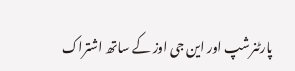پارٹنرشپ اور این جی اوز کے ساتھ اشتراک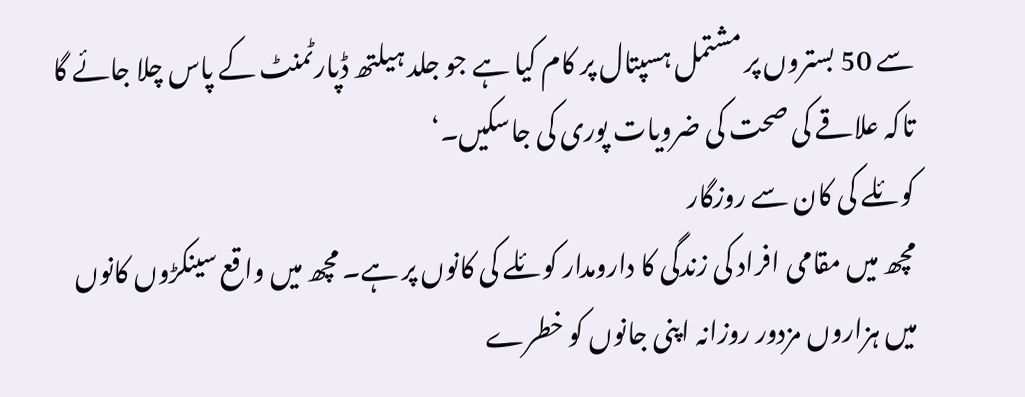سے 50 بستروں پر مشتمل ہسپتال پر کام کیا ہے جو جلد ہیلتھ ڈپارٹمنٹ کے پاس چلا جائے گا تاکہ علاقے کی صحت کی ضرویات پوری کی جاسکیں۔‘
کوئلے کی کان سے روزگار
مچھ میں مقامی افراد کی زندگی کا دارومدار کوئلے کی کانوں پر ہے۔ مچھ میں واقع سینکڑوں کانوں میں ہزاروں مزدور روزانہ اپنی جانوں کو خطرے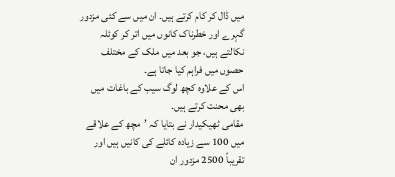میں ڈال کر کام کرتے ہیں۔ ان میں سے کئی مزدور گہرے اور خطرناک کانوں میں اتر کر کوئلہ نکالتے ہیں، جو بعد میں ملک کے مختلف حصوں میں فراہم کیا جاتا ہے۔
اس کے علاوہ کچھ لوگ سیب کے باغات میں بھی محنت کرتے ہیں۔
مقامی ٹھیکیدار نے بتایا کہ ’مچھ کے علاقے میں 100 سے زیادہ کائلے کی کانیں ہیں اور تقریباً 2500 مزدور ان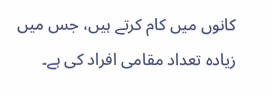کانوں میں کام کرتے ہیں، جس میں زیادہ تعداد مقامی افراد کی ہے۔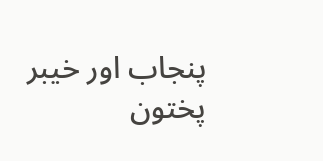پنجاب اور خیبر پختون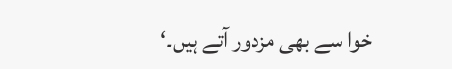خوا سے بھی مزدور آتے ہیں۔‘